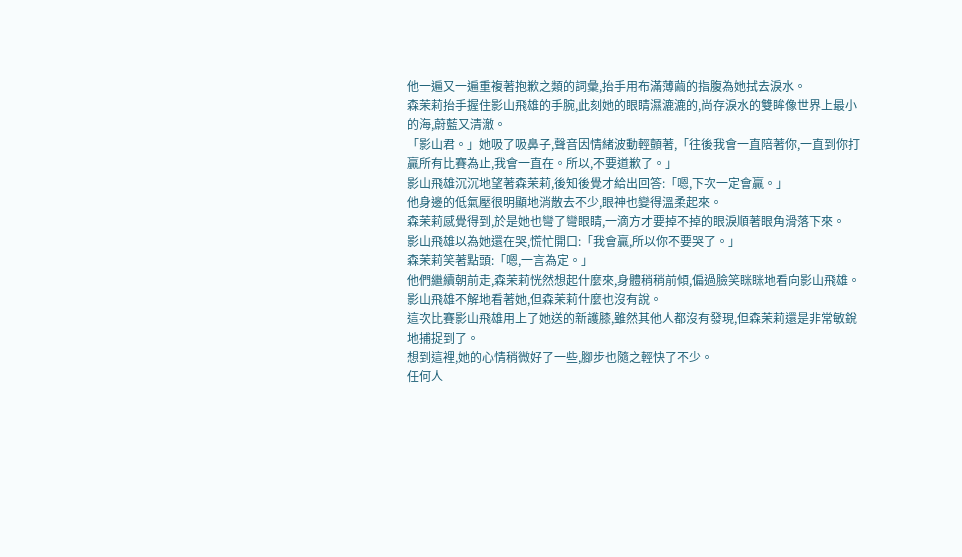他一遍又一遍重複著抱歉之類的詞彙,抬手用布滿薄繭的指腹為她拭去淚水。
森茉莉抬手握住影山飛雄的手腕,此刻她的眼睛濕漉漉的,尚存淚水的雙眸像世界上最小的海,蔚藍又清澈。
「影山君。」她吸了吸鼻子,聲音因情緒波動輕顫著,「往後我會一直陪著你,一直到你打贏所有比賽為止,我會一直在。所以,不要道歉了。」
影山飛雄沉沉地望著森茉莉,後知後覺才給出回答:「嗯,下次一定會贏。」
他身邊的低氣壓很明顯地消散去不少,眼神也變得溫柔起來。
森茉莉感覺得到,於是她也彎了彎眼睛,一滴方才要掉不掉的眼淚順著眼角滑落下來。
影山飛雄以為她還在哭,慌忙開口:「我會贏,所以你不要哭了。」
森茉莉笑著點頭:「嗯,一言為定。」
他們繼續朝前走,森茉莉恍然想起什麼來,身體稍稍前傾,偏過臉笑眯眯地看向影山飛雄。
影山飛雄不解地看著她,但森茉莉什麼也沒有說。
這次比賽影山飛雄用上了她送的新護膝,雖然其他人都沒有發現,但森茉莉還是非常敏銳地捕捉到了。
想到這裡,她的心情稍微好了一些,腳步也隨之輕快了不少。
任何人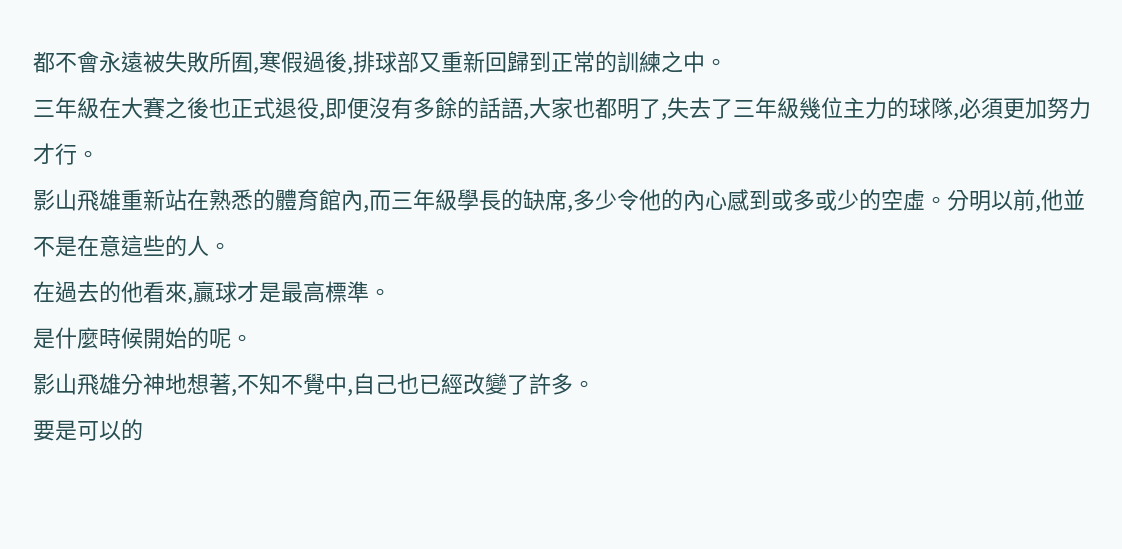都不會永遠被失敗所囿,寒假過後,排球部又重新回歸到正常的訓練之中。
三年級在大賽之後也正式退役,即便沒有多餘的話語,大家也都明了,失去了三年級幾位主力的球隊,必須更加努力才行。
影山飛雄重新站在熟悉的體育館內,而三年級學長的缺席,多少令他的內心感到或多或少的空虛。分明以前,他並不是在意這些的人。
在過去的他看來,贏球才是最高標準。
是什麼時候開始的呢。
影山飛雄分神地想著,不知不覺中,自己也已經改變了許多。
要是可以的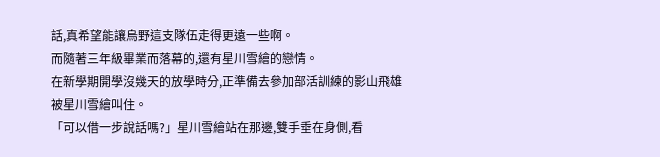話,真希望能讓烏野這支隊伍走得更遠一些啊。
而隨著三年級畢業而落幕的,還有星川雪繪的戀情。
在新學期開學沒幾天的放學時分,正準備去參加部活訓練的影山飛雄被星川雪繪叫住。
「可以借一步說話嗎?」星川雪繪站在那邊,雙手垂在身側,看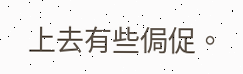上去有些侷促。